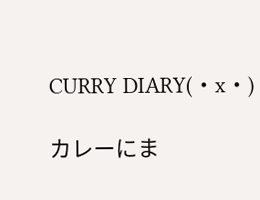CURRY DIARY(・x・)

カレーにま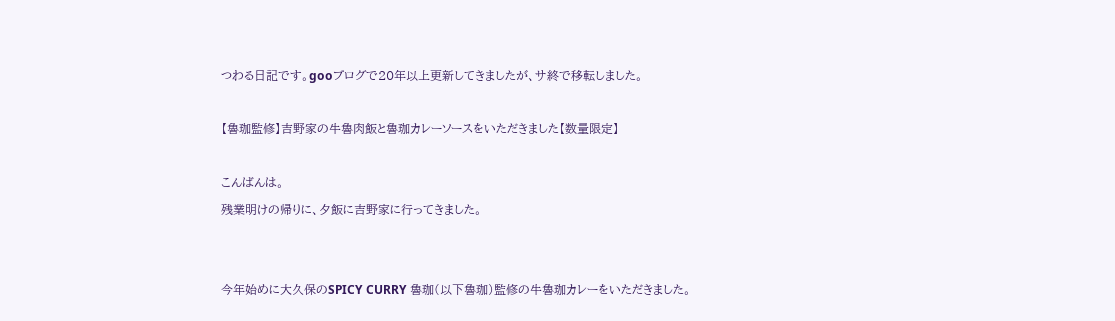つわる日記です。gooブログで20年以上更新してきましたが、サ終で移転しました。

【魯珈監修】吉野家の牛魯肉飯と魯珈カレーソースをいただきました【数量限定】

こんばんは。
残業明けの帰りに、夕飯に吉野家に行ってきました。


今年始めに大久保のSPICY CURRY 魯珈(以下魯珈)監修の牛魯珈カレーをいただきました。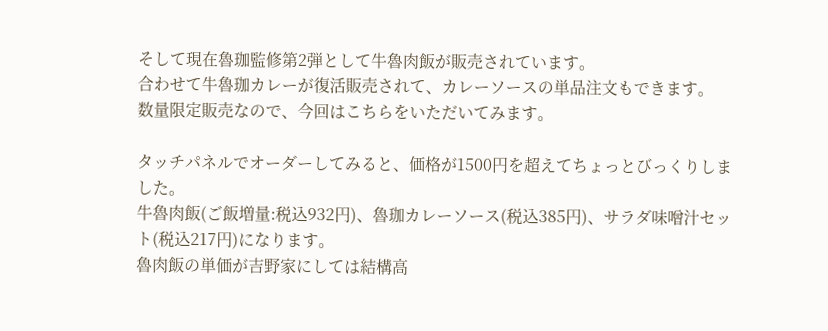そして現在魯珈監修第2弾として牛魯肉飯が販売されています。
合わせて牛魯珈カレーが復活販売されて、カレーソースの単品注文もできます。
数量限定販売なので、今回はこちらをいただいてみます。

タッチパネルでオーダーしてみると、価格が1500円を超えてちょっとびっくりしました。
牛魯肉飯(ご飯増量:税込932円)、魯珈カレーソース(税込385円)、サラダ味噌汁セット(税込217円)になります。
魯肉飯の単価が吉野家にしては結構高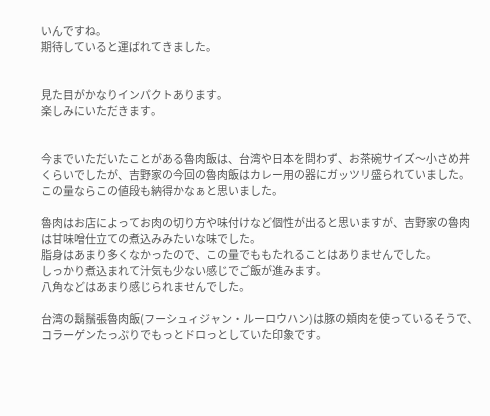いんですね。
期待していると運ばれてきました。


見た目がかなりインパクトあります。
楽しみにいただきます。


今までいただいたことがある魯肉飯は、台湾や日本を問わず、お茶碗サイズ〜小さめ丼くらいでしたが、吉野家の今回の魯肉飯はカレー用の器にガッツリ盛られていました。
この量ならこの値段も納得かなぁと思いました。

魯肉はお店によってお肉の切り方や味付けなど個性が出ると思いますが、吉野家の魯肉は甘味噌仕立ての煮込みみたいな味でした。
脂身はあまり多くなかったので、この量でももたれることはありませんでした。
しっかり煮込まれて汁気も少ない感じでご飯が進みます。
八角などはあまり感じられませんでした。

台湾の鬍鬚張魯肉飯(フーシュィジャン・ルーロウハン)は豚の頬肉を使っているそうで、コラーゲンたっぷりでもっとドロっとしていた印象です。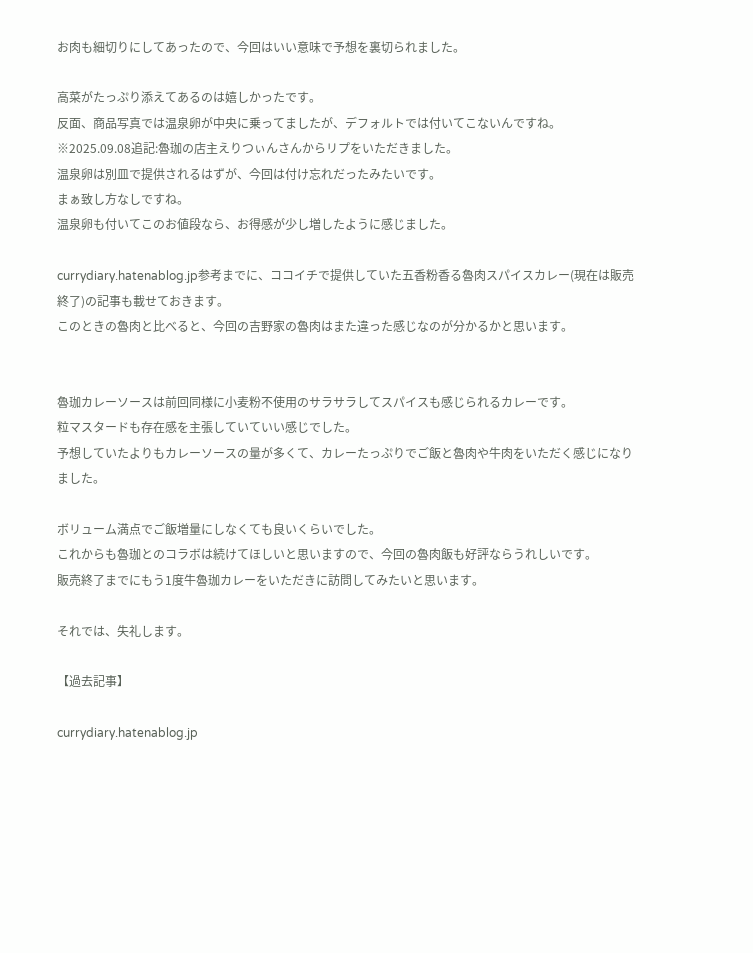お肉も細切りにしてあったので、今回はいい意味で予想を裏切られました。

高菜がたっぷり添えてあるのは嬉しかったです。
反面、商品写真では温泉卵が中央に乗ってましたが、デフォルトでは付いてこないんですね。
※2025.09.08追記:魯珈の店主えりつぃんさんからリプをいただきました。
温泉卵は別皿で提供されるはずが、今回は付け忘れだったみたいです。
まぁ致し方なしですね。
温泉卵も付いてこのお値段なら、お得感が少し増したように感じました。

currydiary.hatenablog.jp参考までに、ココイチで提供していた五香粉香る魯肉スパイスカレー(現在は販売終了)の記事も載せておきます。
このときの魯肉と比べると、今回の吉野家の魯肉はまた違った感じなのが分かるかと思います。


魯珈カレーソースは前回同様に小麦粉不使用のサラサラしてスパイスも感じられるカレーです。
粒マスタードも存在感を主張していていい感じでした。
予想していたよりもカレーソースの量が多くて、カレーたっぷりでご飯と魯肉や牛肉をいただく感じになりました。

ボリューム満点でご飯増量にしなくても良いくらいでした。
これからも魯珈とのコラボは続けてほしいと思いますので、今回の魯肉飯も好評ならうれしいです。
販売終了までにもう1度牛魯珈カレーをいただきに訪問してみたいと思います。

それでは、失礼します。

【過去記事】

currydiary.hatenablog.jp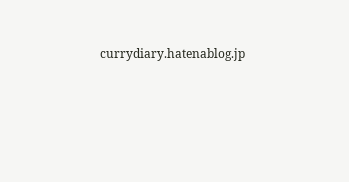currydiary.hatenablog.jp